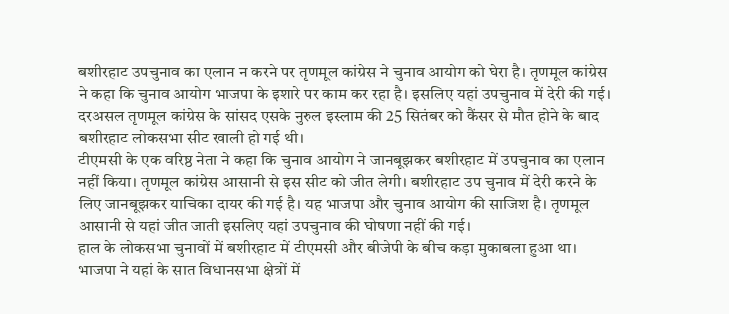बशीरहाट उपचुनाव का एलान न करने पर तृणमूल कांग्रेस ने चुनाव आयोग को घेरा है। तृणमूल कांग्रेस ने कहा कि चुनाव आयोग भाजपा के इशारे पर काम कर रहा है। इसलिए यहां उपचुनाव में देरी की गई। दरअसल तृणमूल कांग्रेस के सांसद एसके नुरुल इस्लाम की 25 सितंबर को कैंसर से मौत होने के बाद बशीरहाट लोकसभा सीट खाली हो गई थी।
टीएमसी के एक वरिष्ठ नेता ने कहा कि चुनाव आयोग ने जानबूझकर बशीरहाट में उपचुनाव का एलान नहीं किया। तृणमूल कांग्रेस आसानी से इस सीट को जीत लेगी। बशीरहाट उप चुनाव में देरी करने के लिए जानबूझकर याचिका दायर की गई है। यह भाजपा और चुनाव आयोग की साजिश है। तृणमूल आसानी से यहां जीत जाती इसलिए यहां उपचुनाव की घोषणा नहीं की गई।
हाल के लोकसभा चुनावों में बशीरहाट में टीएमसी और बीजेपी के बीच कड़ा मुकाबला हुआ था। भाजपा ने यहां के सात विधानसभा क्षेत्रों में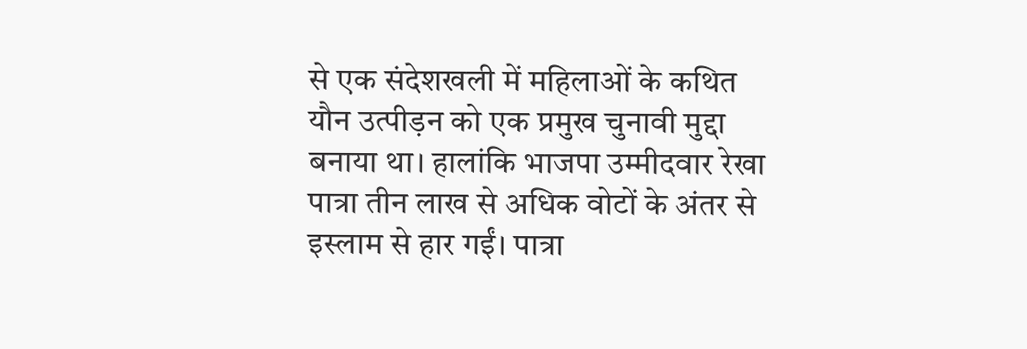से एक संदेशखली में महिलाओं के कथित यौन उत्पीड़न को एक प्रमुख चुनावी मुद्दा बनाया था। हालांकि भाजपा उम्मीदवार रेखा पात्रा तीन लाख से अधिक वोटों के अंतर से इस्लाम से हार गईं। पात्रा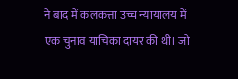ने बाद में कलकत्ता उच्च न्यायालय में एक चुनाव याचिका दायर की थी। जो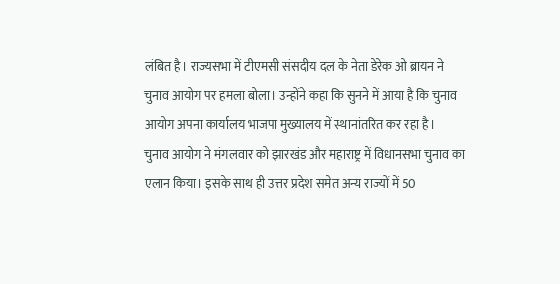लंबित है। राज्यसभा में टीएमसी संसदीय दल के नेता डेरेक ओ ब्रायन ने चुनाव आयोग पर हमला बोला। उन्होंने कहा कि सुनने में आया है कि चुनाव आयोग अपना कार्यालय भाजपा मुख्यालय में स्थानांतरित कर रहा है।
चुनाव आयोग ने मंगलवार को झारखंड और महाराष्ट्र में विधानसभा चुनाव का एलान किया। इसके साथ ही उत्तर प्रदेश समेत अन्य राज्यों में 50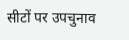सीटों पर उपचुनाव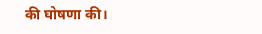की घोषणा की।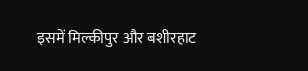इसमें मिल्कीपुर और बशीरहाट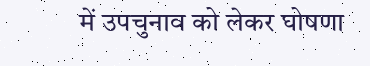में उपचुनाव को लेकर घोषणा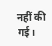नहीं की गई।